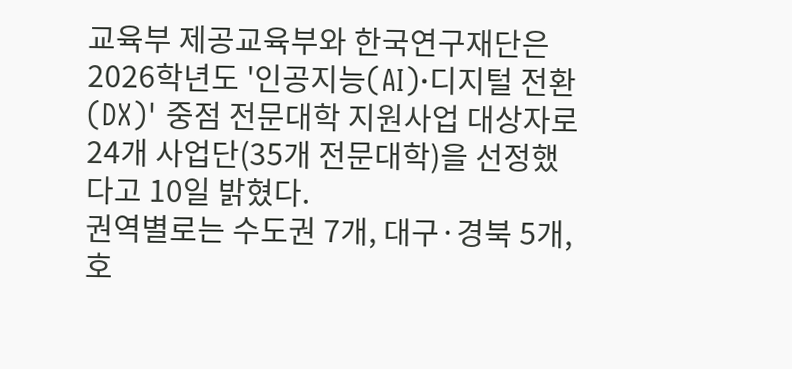교육부 제공교육부와 한국연구재단은 2026학년도 '인공지능(AI)·디지털 전환(DX)' 중점 전문대학 지원사업 대상자로 24개 사업단(35개 전문대학)을 선정했다고 10일 밝혔다.
권역별로는 수도권 7개, 대구·경북 5개, 호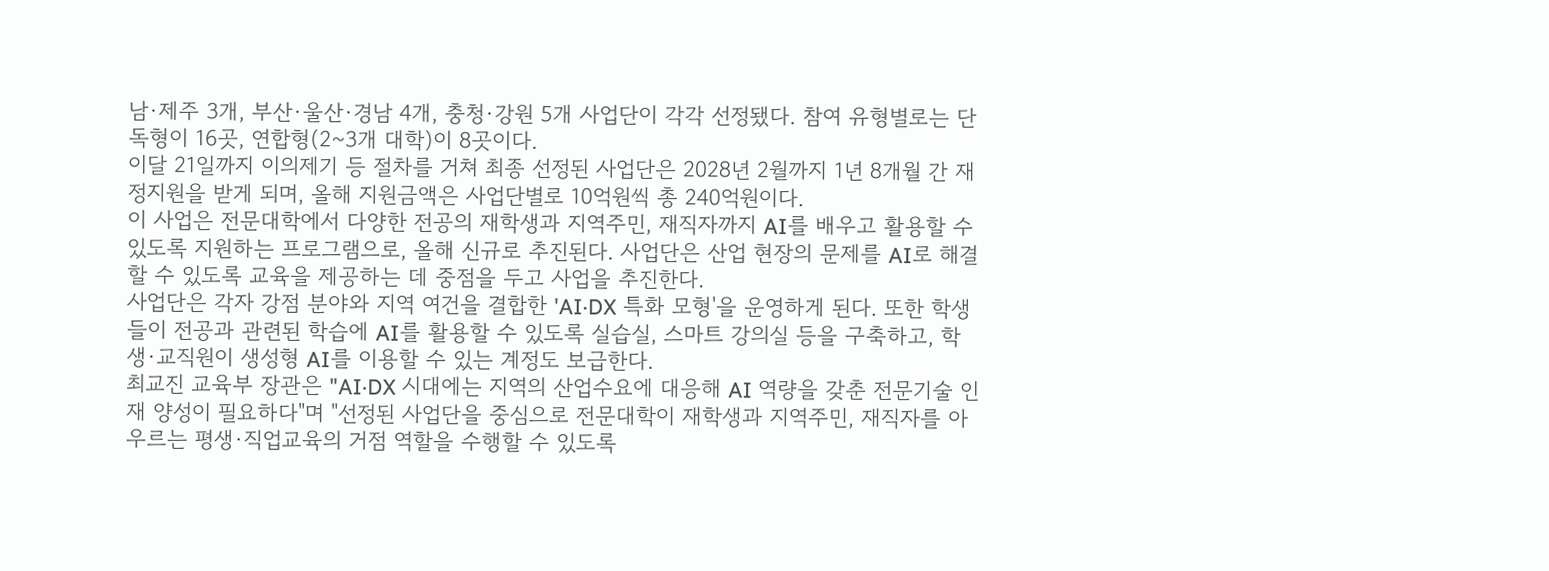남·제주 3개, 부산·울산·경남 4개, 충청·강원 5개 사업단이 각각 선정됐다. 참여 유형별로는 단독형이 16곳, 연합형(2~3개 대학)이 8곳이다.
이달 21일까지 이의제기 등 절차를 거쳐 최종 선정된 사업단은 2028년 2월까지 1년 8개월 간 재정지원을 받게 되며, 올해 지원금액은 사업단별로 10억원씩 총 240억원이다.
이 사업은 전문대학에서 다양한 전공의 재학생과 지역주민, 재직자까지 AI를 배우고 활용할 수 있도록 지원하는 프로그램으로, 올해 신규로 추진된다. 사업단은 산업 현장의 문제를 AI로 해결할 수 있도록 교육을 제공하는 데 중점을 두고 사업을 추진한다.
사업단은 각자 강점 분야와 지역 여건을 결합한 'AI·DX 특화 모형'을 운영하게 된다. 또한 학생들이 전공과 관련된 학습에 AI를 활용할 수 있도록 실습실, 스마트 강의실 등을 구축하고, 학생·교직원이 생성형 AI를 이용할 수 있는 계정도 보급한다.
최교진 교육부 장관은 "AI·DX 시대에는 지역의 산업수요에 대응해 AI 역량을 갖춘 전문기술 인재 양성이 필요하다"며 "선정된 사업단을 중심으로 전문대학이 재학생과 지역주민, 재직자를 아우르는 평생·직업교육의 거점 역할을 수행할 수 있도록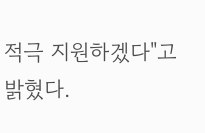적극 지원하겠다"고 밝혔다.